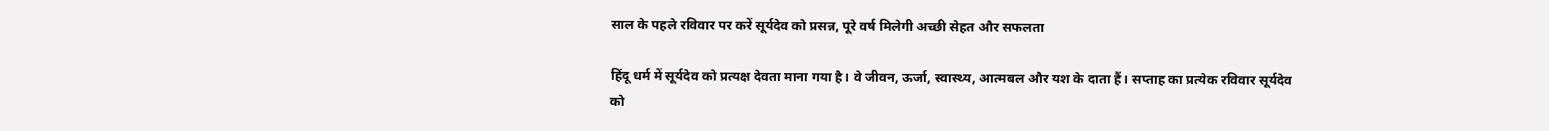साल के पहले रविवार पर करें सूर्यदेव को प्रसन्न, पूरे वर्ष मिलेगी अच्छी सेहत और सफलता

हिंदू धर्म में सूर्यदेव को प्रत्यक्ष देवता माना गया है। वे जीवन, ऊर्जा, स्वास्थ्य, आत्मबल और यश के दाता हैं। सप्ताह का प्रत्येक रविवार सूर्यदेव को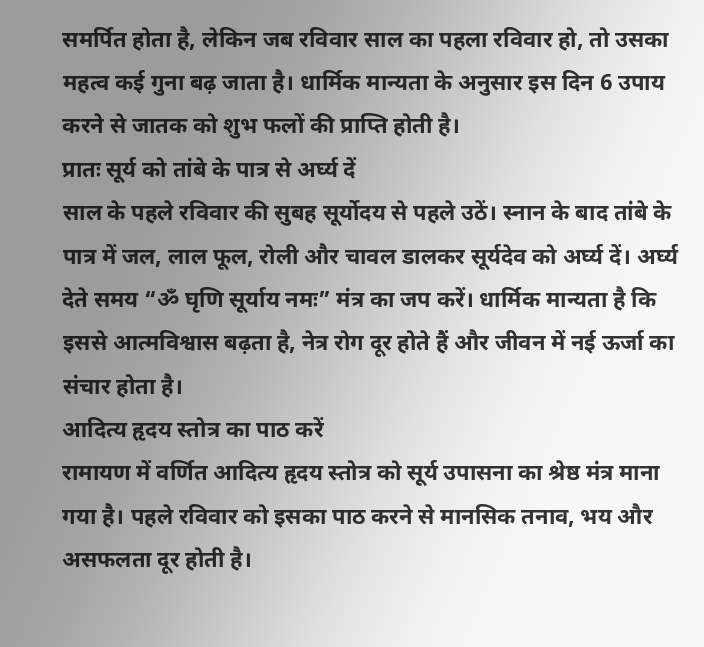समर्पित होता है, लेकिन जब रविवार साल का पहला रविवार हो, तो उसका महत्व कई गुना बढ़ जाता है। धार्मिक मान्यता के अनुसार इस दिन 6 उपाय करने से जातक को शुभ फलों की प्राप्ति होती है।
प्रातः सूर्य को तांबे के पात्र से अर्घ्य दें
साल के पहले रविवार की सुबह सूर्योदय से पहले उठें। स्नान के बाद तांबे के पात्र में जल, लाल फूल, रोली और चावल डालकर सूर्यदेव को अर्घ्य दें। अर्घ्य देते समय “ॐ घृणि सूर्याय नमः” मंत्र का जप करें। धार्मिक मान्यता है कि इससे आत्मविश्वास बढ़ता है, नेत्र रोग दूर होते हैं और जीवन में नई ऊर्जा का संचार होता है।
आदित्य हृदय स्तोत्र का पाठ करें
रामायण में वर्णित आदित्य हृदय स्तोत्र को सूर्य उपासना का श्रेष्ठ मंत्र माना गया है। पहले रविवार को इसका पाठ करने से मानसिक तनाव, भय और असफलता दूर होती है।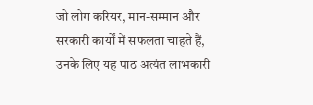जो लोग करियर, मान-सम्मान और सरकारी कार्यों में सफलता चाहते हैं, उनके लिए यह पाठ अत्यंत लाभकारी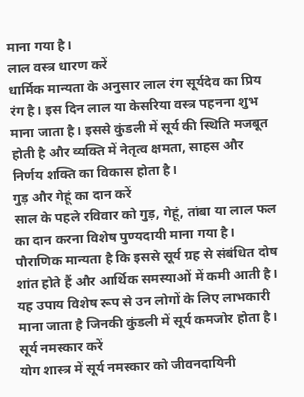माना गया है।
लाल वस्त्र धारण करें
धार्मिक मान्यता के अनुसार लाल रंग सूर्यदेव का प्रिय रंग है। इस दिन लाल या केसरिया वस्त्र पहनना शुभ माना जाता है। इससे कुंडली में सूर्य की स्थिति मजबूत होती है और व्यक्ति में नेतृत्व क्षमता, साहस और निर्णय शक्ति का विकास होता है।
गुड़ और गेहूं का दान करें
साल के पहले रविवार को गुड़, गेहूं, तांबा या लाल फल का दान करना विशेष पुण्यदायी माना गया है। पौराणिक मान्यता है कि इससे सूर्य ग्रह से संबंधित दोष शांत होते हैं और आर्थिक समस्याओं में कमी आती है। यह उपाय विशेष रूप से उन लोगों के लिए लाभकारी माना जाता है जिनकी कुंडली में सूर्य कमजोर होता है।
सूर्य नमस्कार करें
योग शास्त्र में सूर्य नमस्कार को जीवनदायिनी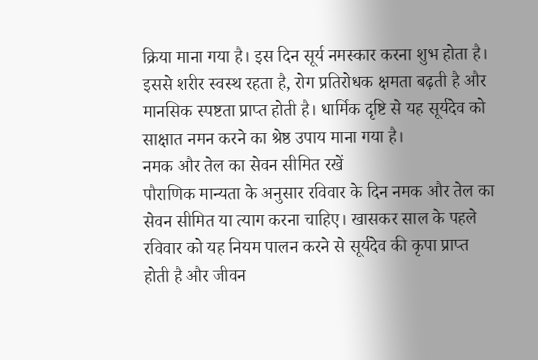क्रिया माना गया है। इस दिन सूर्य नमस्कार करना शुभ होता है। इससे शरीर स्वस्थ रहता है, रोग प्रतिरोधक क्षमता बढ़ती है और मानसिक स्पष्टता प्राप्त होती है। धार्मिक दृष्टि से यह सूर्यदेव को साक्षात नमन करने का श्रेष्ठ उपाय माना गया है।
नमक और तेल का सेवन सीमित रखें
पौराणिक मान्यता के अनुसार रविवार के दिन नमक और तेल का सेवन सीमित या त्याग करना चाहिए। खासकर साल के पहले रविवार को यह नियम पालन करने से सूर्यदेव की कृपा प्राप्त होती है और जीवन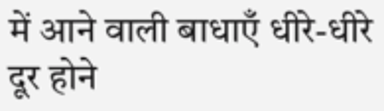में आने वाली बाधाएँ धीरे-धीरे दूर होने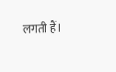लगती हैं।